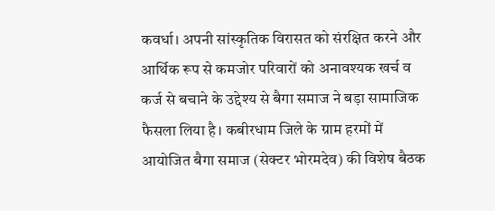कवर्धा। अपनी सांस्कृतिक विरासत को संरक्षित करने और आर्थिक रूप से कमजोर परिवारों को अनावश्यक खर्च व कर्ज से बचाने के उद्देश्य से बैगा समाज ने बड़ा सामाजिक फैसला लिया है। कबीरधाम जिले के ग्राम हरमों में आयोजित बैगा समाज (सेक्टर भोरमदेव) की विशेष बैठक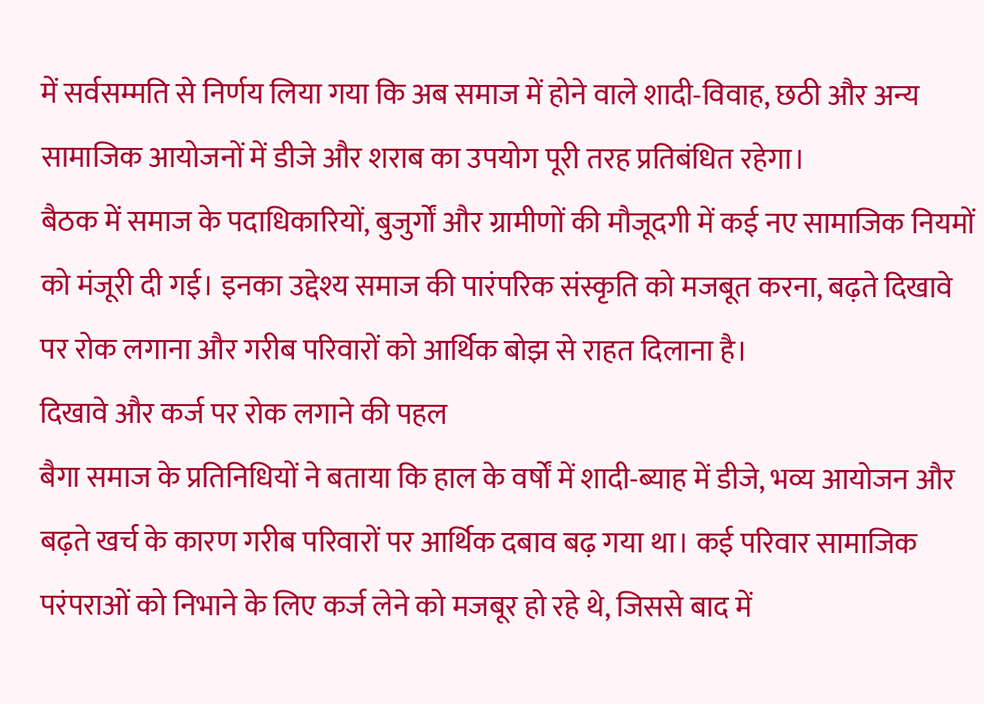में सर्वसम्मति से निर्णय लिया गया कि अब समाज में होने वाले शादी-विवाह, छठी और अन्य सामाजिक आयोजनों में डीजे और शराब का उपयोग पूरी तरह प्रतिबंधित रहेगा।
बैठक में समाज के पदाधिकारियों, बुजुर्गों और ग्रामीणों की मौजूदगी में कई नए सामाजिक नियमों को मंजूरी दी गई। इनका उद्देश्य समाज की पारंपरिक संस्कृति को मजबूत करना, बढ़ते दिखावे पर रोक लगाना और गरीब परिवारों को आर्थिक बोझ से राहत दिलाना है।
दिखावे और कर्ज पर रोक लगाने की पहल
बैगा समाज के प्रतिनिधियों ने बताया कि हाल के वर्षों में शादी-ब्याह में डीजे, भव्य आयोजन और बढ़ते खर्च के कारण गरीब परिवारों पर आर्थिक दबाव बढ़ गया था। कई परिवार सामाजिक परंपराओं को निभाने के लिए कर्ज लेने को मजबूर हो रहे थे, जिससे बाद में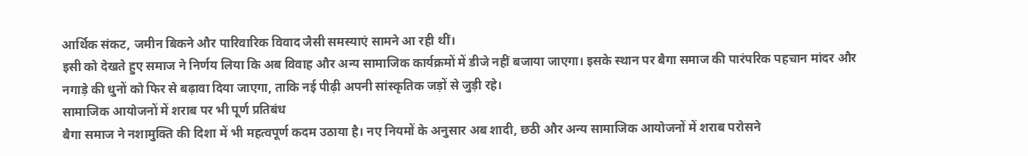आर्थिक संकट, जमीन बिकने और पारिवारिक विवाद जैसी समस्याएं सामने आ रही थीं।
इसी को देखते हुए समाज ने निर्णय लिया कि अब विवाह और अन्य सामाजिक कार्यक्रमों में डीजे नहीं बजाया जाएगा। इसके स्थान पर बैगा समाज की पारंपरिक पहचान मांदर और नगाड़े की धुनों को फिर से बढ़ावा दिया जाएगा, ताकि नई पीढ़ी अपनी सांस्कृतिक जड़ों से जुड़ी रहे।
सामाजिक आयोजनों में शराब पर भी पूर्ण प्रतिबंध
बैगा समाज ने नशामुक्ति की दिशा में भी महत्वपूर्ण कदम उठाया है। नए नियमों के अनुसार अब शादी, छठी और अन्य सामाजिक आयोजनों में शराब परोसने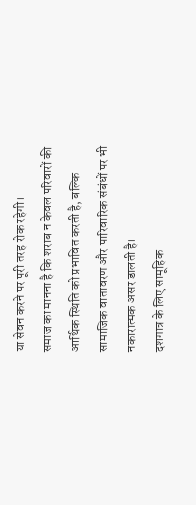या सेवन करने पर पूरी तरह रोक रहेगी।
समाज का मानना है कि शराब न केवल परिवारों की आर्थिक स्थिति को प्रभावित करती है, बल्कि सामाजिक वातावरण और पारिवारिक संबंधों पर भी नकारात्मक असर डालती है।
दशगात्र के लिए सामूहिक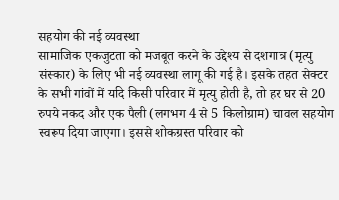सहयोग की नई व्यवस्था
सामाजिक एकजुटता को मजबूत करने के उद्देश्य से दशगात्र (मृत्यु संस्कार) के लिए भी नई व्यवस्था लागू की गई है। इसके तहत सेक्टर के सभी गांवों में यदि किसी परिवार में मृत्यु होती है, तो हर घर से 20 रुपये नकद और एक पैली (लगभग 4 से 5 किलोग्राम) चावल सहयोग स्वरूप दिया जाएगा। इससे शोकग्रस्त परिवार को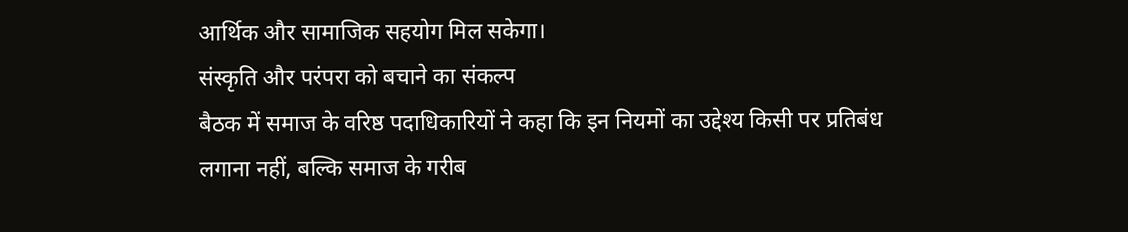आर्थिक और सामाजिक सहयोग मिल सकेगा।
संस्कृति और परंपरा को बचाने का संकल्प
बैठक में समाज के वरिष्ठ पदाधिकारियों ने कहा कि इन नियमों का उद्देश्य किसी पर प्रतिबंध लगाना नहीं, बल्कि समाज के गरीब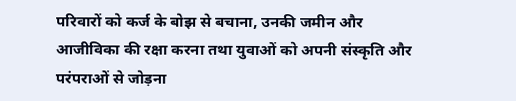परिवारों को कर्ज के बोझ से बचाना, उनकी जमीन और आजीविका की रक्षा करना तथा युवाओं को अपनी संस्कृति और परंपराओं से जोड़ना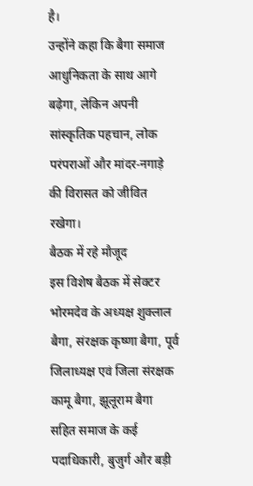है।
उन्होंने कहा कि बैगा समाज आधुनिकता के साथ आगे बढ़ेगा, लेकिन अपनी सांस्कृतिक पहचान, लोक परंपराओं और मांदर-नगाड़े की विरासत को जीवित रखेगा।
बैठक में रहे मौजूद
इस विशेष बैठक में सेक्टर भोरमदेव के अध्यक्ष शुक्लाल बैगा, संरक्षक कृष्णा बैगा, पूर्व जिलाध्यक्ष एवं जिला संरक्षक कामू बैगा, झूलूराम बैगा सहित समाज के कई पदाधिकारी, बुजुर्ग और बड़ी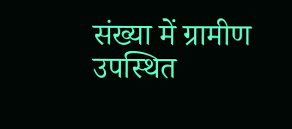संख्या में ग्रामीण उपस्थित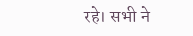रहे। सभी ने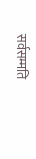सर्वसम्मति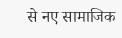से नए सामाजिक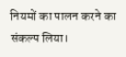नियमों का पालन करने का संकल्प लिया।